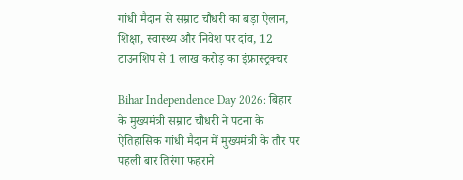गांधी मैदान से सम्राट चौधरी का बड़ा ऐलान, शिक्षा, स्वास्थ्य और निवेश पर दांव, 12 टाउनशिप से 1 लाख करोड़ का इंफ्रास्ट्रक्चर

Bihar Independence Day 2026: बिहार के मुख्यमंत्री सम्राट चौधरी ने पटना के ऐतिहासिक गांधी मैदान में मुख्यमंत्री के तौर पर पहली बार तिरंगा फहराने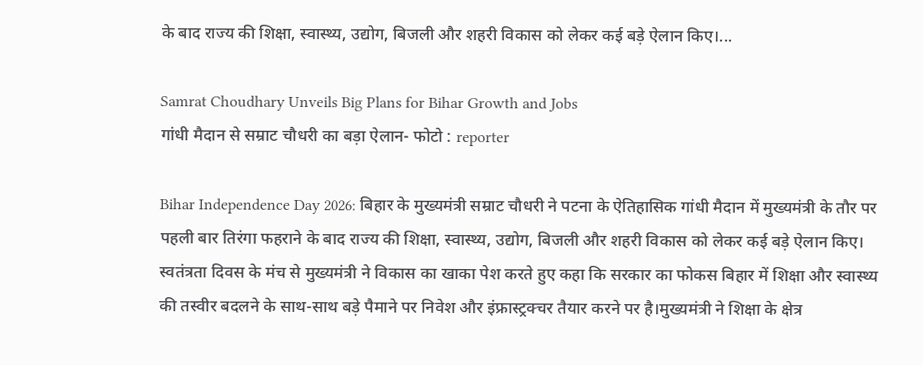के बाद राज्य की शिक्षा, स्वास्थ्य, उद्योग, बिजली और शहरी विकास को लेकर कई बड़े ऐलान किए।...

Samrat Choudhary Unveils Big Plans for Bihar Growth and Jobs
गांधी मैदान से सम्राट चौधरी का बड़ा ऐलान- फोटो : reporter

Bihar Independence Day 2026: बिहार के मुख्यमंत्री सम्राट चौधरी ने पटना के ऐतिहासिक गांधी मैदान में मुख्यमंत्री के तौर पर पहली बार तिरंगा फहराने के बाद राज्य की शिक्षा, स्वास्थ्य, उद्योग, बिजली और शहरी विकास को लेकर कई बड़े ऐलान किए। स्वतंत्रता दिवस के मंच से मुख्यमंत्री ने विकास का खाका पेश करते हुए कहा कि सरकार का फोकस बिहार में शिक्षा और स्वास्थ्य की तस्वीर बदलने के साथ-साथ बड़े पैमाने पर निवेश और इंफ्रास्ट्रक्चर तैयार करने पर है।मुख्यमंत्री ने शिक्षा के क्षेत्र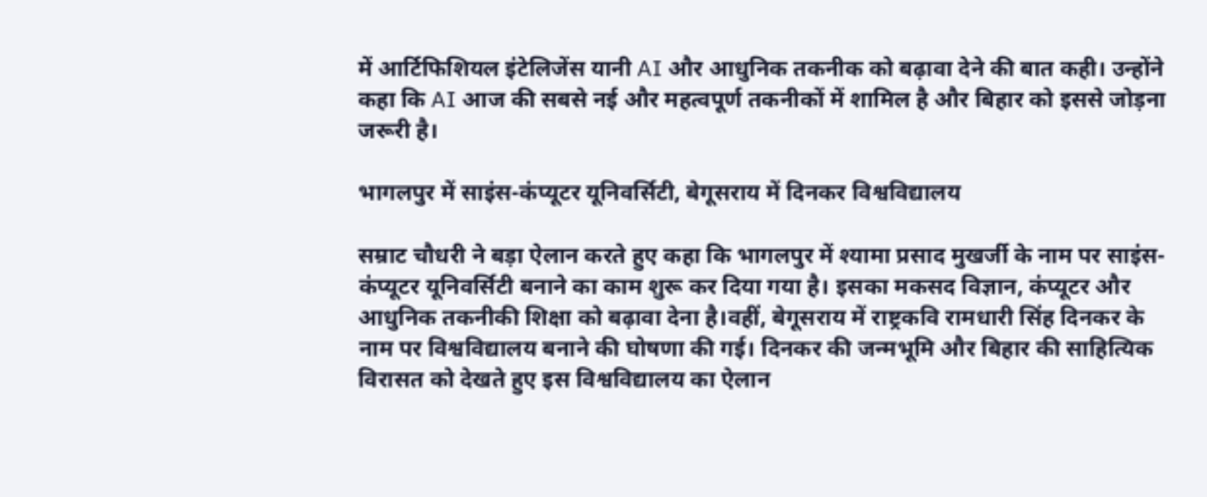में आर्टिफिशियल इंटेलिजेंस यानी AI और आधुनिक तकनीक को बढ़ावा देने की बात कही। उन्होंने कहा कि AI आज की सबसे नई और महत्वपूर्ण तकनीकों में शामिल है और बिहार को इससे जोड़ना जरूरी है।

भागलपुर में साइंस-कंप्यूटर यूनिवर्सिटी, बेगूसराय में दिनकर विश्वविद्यालय

सम्राट चौधरी ने बड़ा ऐलान करते हुए कहा कि भागलपुर में श्यामा प्रसाद मुखर्जी के नाम पर साइंस-कंप्यूटर यूनिवर्सिटी बनाने का काम शुरू कर दिया गया है। इसका मकसद विज्ञान, कंप्यूटर और आधुनिक तकनीकी शिक्षा को बढ़ावा देना है।वहीं, बेगूसराय में राष्ट्रकवि रामधारी सिंह दिनकर के नाम पर विश्वविद्यालय बनाने की घोषणा की गई। दिनकर की जन्मभूमि और बिहार की साहित्यिक विरासत को देखते हुए इस विश्वविद्यालय का ऐलान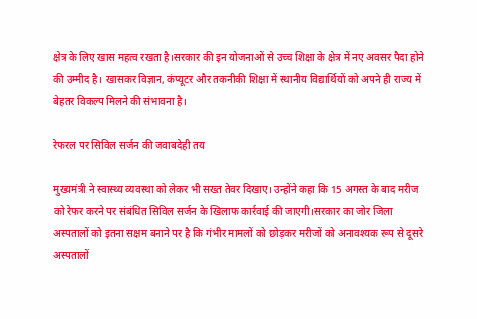क्षेत्र के लिए खास महत्व रखता है।सरकार की इन योजनाओं से उच्च शिक्षा के क्षेत्र में नए अवसर पैदा होने की उम्मीद है। खासकर विज्ञान, कंप्यूटर और तकनीकी शिक्षा में स्थानीय विद्यार्थियों को अपने ही राज्य में बेहतर विकल्प मिलने की संभावना है।

रेफरल पर सिविल सर्जन की जवाबदेही तय

मुख्यमंत्री ने स्वास्थ्य व्यवस्था को लेकर भी सख्त तेवर दिखाए। उन्होंने कहा कि 15 अगस्त के बाद मरीज को रेफर करने पर संबंधित सिविल सर्जन के खिलाफ कार्रवाई की जाएगी।सरकार का जोर जिला अस्पतालों को इतना सक्षम बनाने पर है कि गंभीर मामलों को छोड़कर मरीजों को अनावश्यक रूप से दूसरे अस्पतालों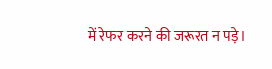में रेफर करने की जरूरत न पड़े।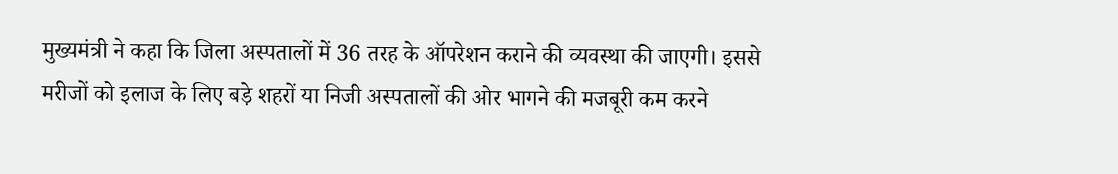मुख्यमंत्री ने कहा कि जिला अस्पतालों में 36 तरह के ऑपरेशन कराने की व्यवस्था की जाएगी। इससे मरीजों को इलाज के लिए बड़े शहरों या निजी अस्पतालों की ओर भागने की मजबूरी कम करने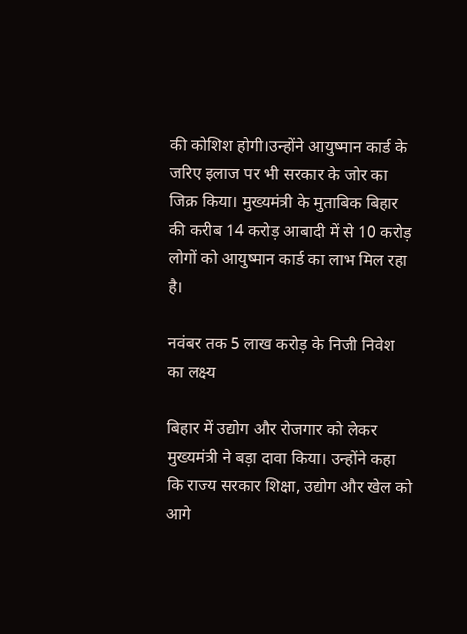की कोशिश होगी।उन्होंने आयुष्मान कार्ड के जरिए इलाज पर भी सरकार के जोर का जिक्र किया। मुख्यमंत्री के मुताबिक बिहार की करीब 14 करोड़ आबादी में से 10 करोड़ लोगों को आयुष्मान कार्ड का लाभ मिल रहा है।

नवंबर तक 5 लाख करोड़ के निजी निवेश का लक्ष्य

बिहार में उद्योग और रोजगार को लेकर मुख्यमंत्री ने बड़ा दावा किया। उन्होंने कहा कि राज्य सरकार शिक्षा, उद्योग और खेल को आगे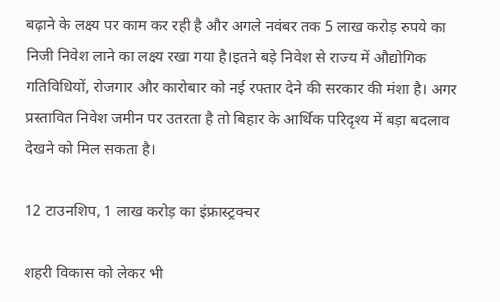बढ़ाने के लक्ष्य पर काम कर रही है और अगले नवंबर तक 5 लाख करोड़ रुपये का निजी निवेश लाने का लक्ष्य रखा गया है।इतने बड़े निवेश से राज्य में औद्योगिक गतिविधियों, रोजगार और कारोबार को नई रफ्तार देने की सरकार की मंशा है। अगर प्रस्तावित निवेश जमीन पर उतरता है तो बिहार के आर्थिक परिदृश्य में बड़ा बदलाव देखने को मिल सकता है।

12 टाउनशिप, 1 लाख करोड़ का इंफ्रास्ट्रक्चर

शहरी विकास को लेकर भी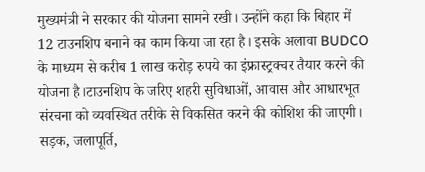मुख्यमंत्री ने सरकार की योजना सामने रखी। उन्होंने कहा कि बिहार में 12 टाउनशिप बनाने का काम किया जा रहा है। इसके अलावा BUDCO के माध्यम से करीब 1 लाख करोड़ रुपये का इंफ्रास्ट्रक्चर तैयार करने की योजना है।टाउनशिप के जरिए शहरी सुविधाओं, आवास और आधारभूत संरचना को व्यवस्थित तरीके से विकसित करने की कोशिश की जाएगी। सड़क, जलापूर्ति,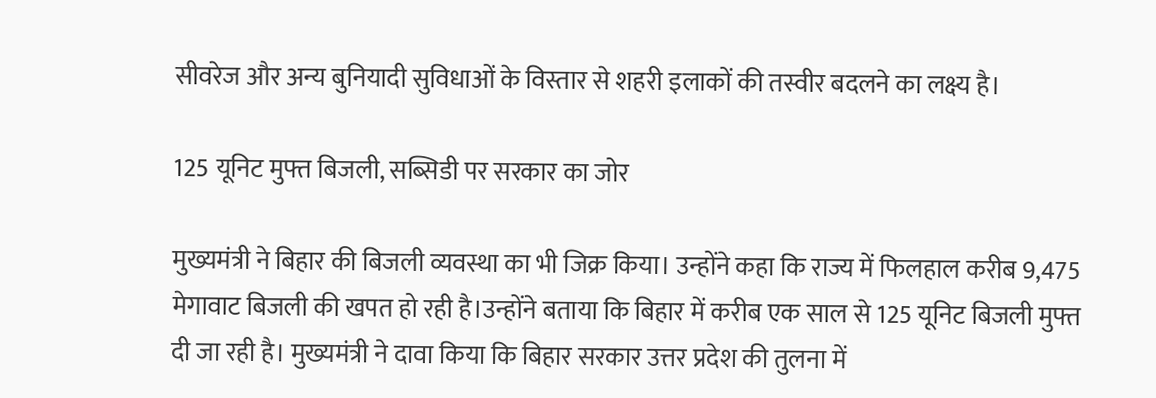सीवरेज और अन्य बुनियादी सुविधाओं के विस्तार से शहरी इलाकों की तस्वीर बदलने का लक्ष्य है।

125 यूनिट मुफ्त बिजली, सब्सिडी पर सरकार का जोर

मुख्यमंत्री ने बिहार की बिजली व्यवस्था का भी जिक्र किया। उन्होंने कहा कि राज्य में फिलहाल करीब 9,475 मेगावाट बिजली की खपत हो रही है।उन्होंने बताया कि बिहार में करीब एक साल से 125 यूनिट बिजली मुफ्त दी जा रही है। मुख्यमंत्री ने दावा किया कि बिहार सरकार उत्तर प्रदेश की तुलना में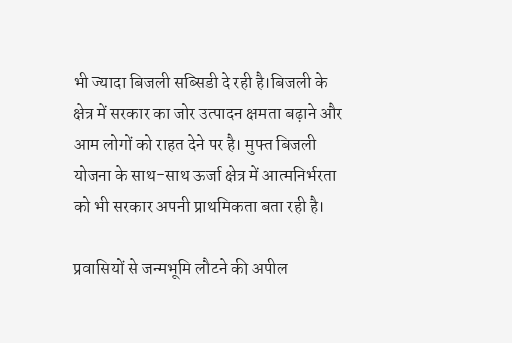भी ज्यादा बिजली सब्सिडी दे रही है।बिजली के क्षेत्र में सरकार का जोर उत्पादन क्षमता बढ़ाने और आम लोगों को राहत देने पर है। मुफ्त बिजली योजना के साथ-साथ ऊर्जा क्षेत्र में आत्मनिर्भरता को भी सरकार अपनी प्राथमिकता बता रही है।

प्रवासियों से जन्मभूमि लौटने की अपील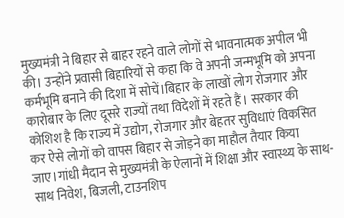मुख्यमंत्री ने बिहार से बाहर रहने वाले लोगों से भावनात्मक अपील भी की। उन्होंने प्रवासी बिहारियों से कहा कि वे अपनी जन्मभूमि को अपना कर्मभूमि बनाने की दिशा में सोचें।बिहार के लाखों लोग रोजगार और कारोबार के लिए दूसरे राज्यों तथा विदेशों में रहते हैं। सरकार की कोशिश है कि राज्य में उद्योग, रोजगार और बेहतर सुविधाएं विकसित कर ऐसे लोगों को वापस बिहार से जोड़ने का माहौल तैयार किया जाए।गांधी मैदान से मुख्यमंत्री के ऐलानों में शिक्षा और स्वास्थ्य के साथ-साथ निवेश, बिजली, टाउनशिप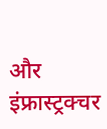और इंफ्रास्ट्रक्चर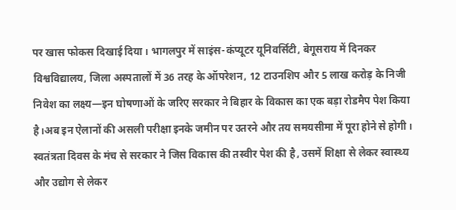पर खास फोकस दिखाई दिया। भागलपुर में साइंस-कंप्यूटर यूनिवर्सिटी, बेगूसराय में दिनकर विश्वविद्यालय, जिला अस्पतालों में 36 तरह के ऑपरेशन, 12 टाउनशिप और 5 लाख करोड़ के निजी निवेश का लक्ष्य—इन घोषणाओं के जरिए सरकार ने बिहार के विकास का एक बड़ा रोडमैप पेश किया है।अब इन ऐलानों की असली परीक्षा इनके जमीन पर उतरने और तय समयसीमा में पूरा होने से होगी। स्वतंत्रता दिवस के मंच से सरकार ने जिस विकास की तस्वीर पेश की है, उसमें शिक्षा से लेकर स्वास्थ्य और उद्योग से लेकर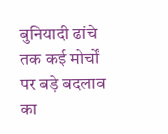बुनियादी ढांचे तक कई मोर्चों पर बड़े बदलाव का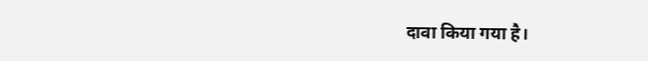दावा किया गया है।